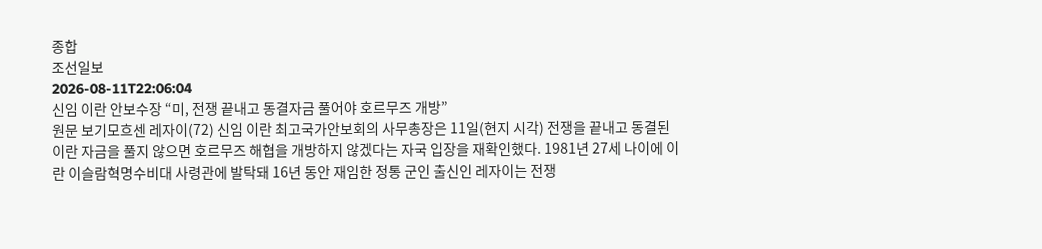종합
조선일보
2026-08-11T22:06:04
신임 이란 안보수장 “미, 전쟁 끝내고 동결자금 풀어야 호르무즈 개방”
원문 보기모흐센 레자이(72) 신임 이란 최고국가안보회의 사무총장은 11일(현지 시각) 전쟁을 끝내고 동결된 이란 자금을 풀지 않으면 호르무즈 해협을 개방하지 않겠다는 자국 입장을 재확인했다. 1981년 27세 나이에 이란 이슬람혁명수비대 사령관에 발탁돼 16년 동안 재임한 정통 군인 출신인 레자이는 전쟁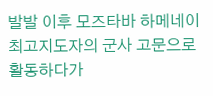발발 이후 모즈타바 하메네이 최고지도자의 군사 고문으로 활동하다가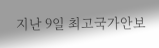지난 9일 최고국가안보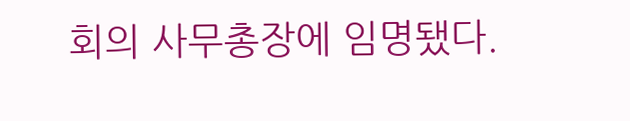회의 사무총장에 임명됐다.